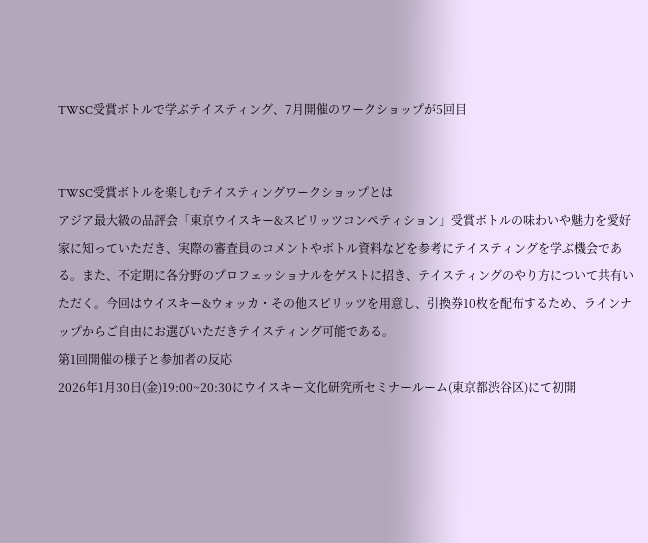TWSC受賞ボトルで学ぶテイスティング、7月開催のワークショップが5回目


TWSC受賞ボトルを楽しむテイスティングワークショップとは
アジア最大級の品評会「東京ウイスキー&スピリッツコンペティション」受賞ボトルの味わいや魅力を愛好家に知っていただき、実際の審査員のコメントやボトル資料などを参考にテイスティングを学ぶ機会である。また、不定期に各分野のプロフェッショナルをゲストに招き、テイスティングのやり方について共有いただく。今回はウイスキー&ウォッカ・その他スピリッツを用意し、引換券10枚を配布するため、ラインナップからご自由にお選びいただきテイスティング可能である。
第1回開催の様子と参加者の反応
2026年1月30日(金)19:00~20:30にウイスキー文化研究所セミナールーム(東京都渋谷区)にて初開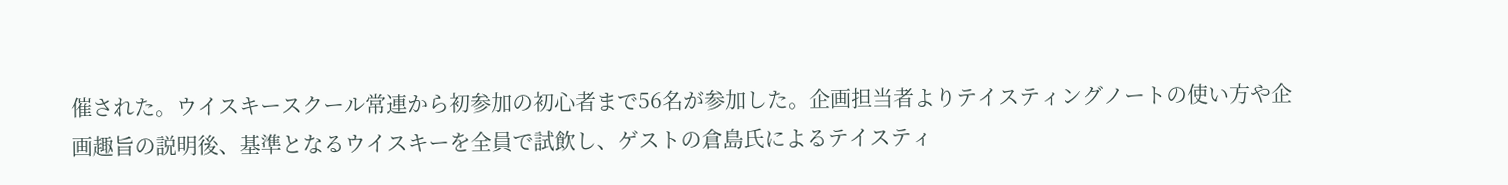催された。ウイスキースクール常連から初参加の初心者まで56名が参加した。企画担当者よりテイスティングノートの使い方や企画趣旨の説明後、基準となるウイスキーを全員で試飲し、ゲストの倉島氏によるテイスティ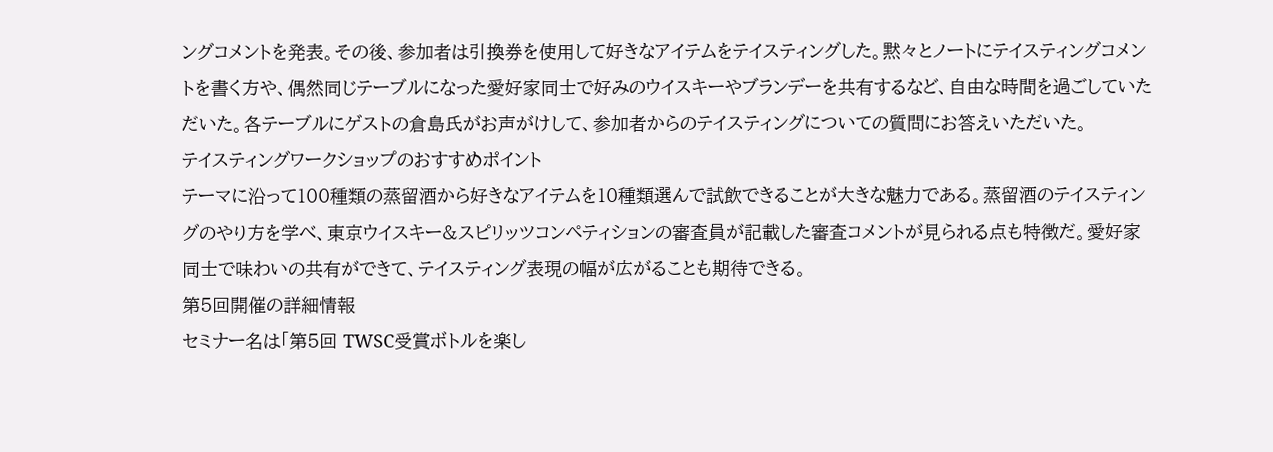ングコメントを発表。その後、参加者は引換券を使用して好きなアイテムをテイスティングした。黙々とノートにテイスティングコメントを書く方や、偶然同じテーブルになった愛好家同士で好みのウイスキーやブランデーを共有するなど、自由な時間を過ごしていただいた。各テーブルにゲストの倉島氏がお声がけして、参加者からのテイスティングについての質問にお答えいただいた。
テイスティングワークショップのおすすめポイント
テーマに沿って100種類の蒸留酒から好きなアイテムを10種類選んで試飲できることが大きな魅力である。蒸留酒のテイスティングのやり方を学べ、東京ウイスキー&スピリッツコンペティションの審査員が記載した審査コメントが見られる点も特徴だ。愛好家同士で味わいの共有ができて、テイスティング表現の幅が広がることも期待できる。
第5回開催の詳細情報
セミナー名は「第5回 TWSC受賞ボトルを楽し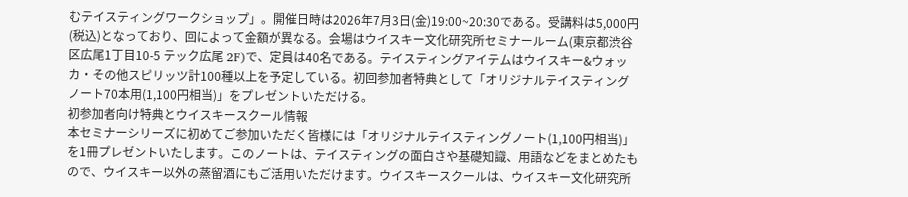むテイスティングワークショップ」。開催日時は2026年7月3日(金)19:00~20:30である。受講料は5,000円(税込)となっており、回によって金額が異なる。会場はウイスキー文化研究所セミナールーム(東京都渋谷区広尾1丁目10-5 テック広尾 2F)で、定員は40名である。テイスティングアイテムはウイスキー&ウォッカ・その他スピリッツ計100種以上を予定している。初回参加者特典として「オリジナルテイスティングノート70本用(1,100円相当)」をプレゼントいただける。
初参加者向け特典とウイスキースクール情報
本セミナーシリーズに初めてご参加いただく皆様には「オリジナルテイスティングノート(1,100円相当)」を1冊プレゼントいたします。このノートは、テイスティングの面白さや基礎知識、用語などをまとめたもので、ウイスキー以外の蒸留酒にもご活用いただけます。ウイスキースクールは、ウイスキー文化研究所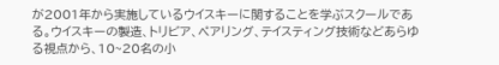が2001年から実施しているウイスキーに関することを学ぶスクールである。ウイスキーの製造、トリビア、ペアリング、テイスティング技術などあらゆる視点から、10~20名の小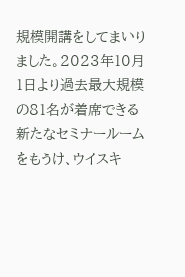規模開講をしてまいりました。2023年10月1日より過去最大規模の81名が着席できる新たなセミナールームをもうけ、ウイスキ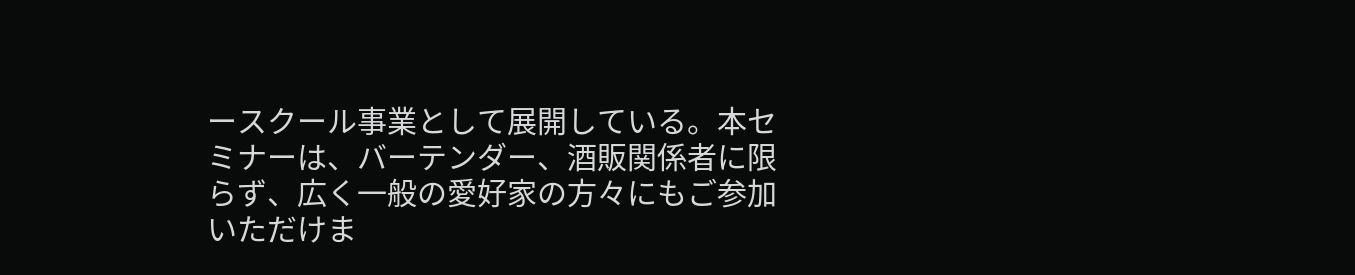ースクール事業として展開している。本セミナーは、バーテンダー、酒販関係者に限らず、広く一般の愛好家の方々にもご参加いただけま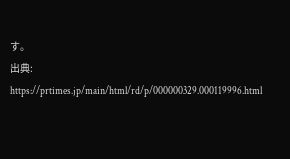す。
出典: https://prtimes.jp/main/html/rd/p/000000329.000119996.html